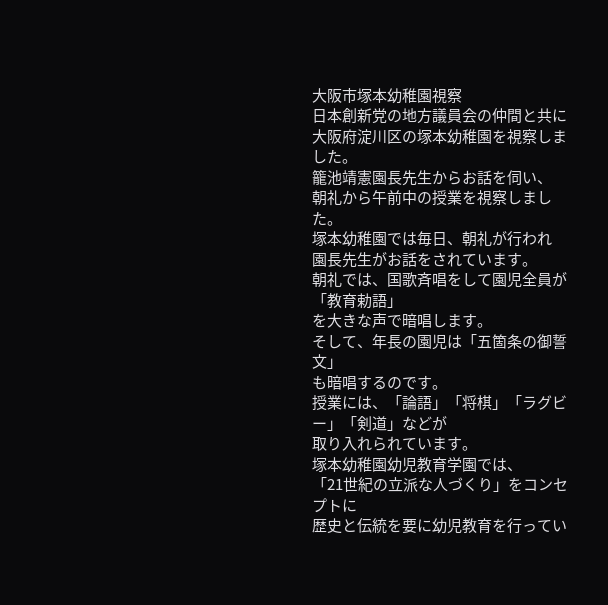大阪市塚本幼稚園視察
日本創新党の地方議員会の仲間と共に
大阪府淀川区の塚本幼稚園を視察しました。
籠池靖憲園長先生からお話を伺い、
朝礼から午前中の授業を視察しました。
塚本幼稚園では毎日、朝礼が行われ
園長先生がお話をされています。
朝礼では、国歌斉唱をして園児全員が「教育勅語」
を大きな声で暗唱します。
そして、年長の園児は「五箇条の御誓文」
も暗唱するのです。
授業には、「論語」「将棋」「ラグビー」「剣道」などが
取り入れられています。
塚本幼稚園幼児教育学園では、
「21世紀の立派な人づくり」をコンセプトに
歴史と伝統を要に幼児教育を行ってい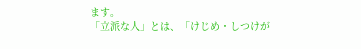ます。
「立派な人」とは、「けじめ・しつけが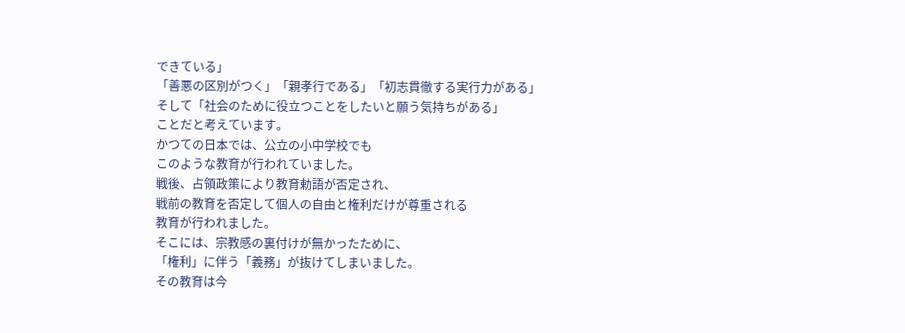できている」
「善悪の区別がつく」「親孝行である」「初志貫徹する実行力がある」
そして「社会のために役立つことをしたいと願う気持ちがある」
ことだと考えています。
かつての日本では、公立の小中学校でも
このような教育が行われていました。
戦後、占領政策により教育勅語が否定され、
戦前の教育を否定して個人の自由と権利だけが尊重される
教育が行われました。
そこには、宗教感の裏付けが無かったために、
「権利」に伴う「義務」が抜けてしまいました。
その教育は今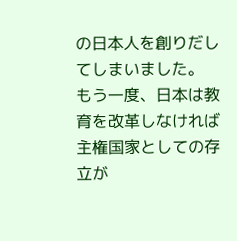の日本人を創りだしてしまいました。
もう一度、日本は教育を改革しなければ
主権国家としての存立が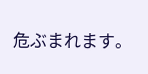危ぶまれます。